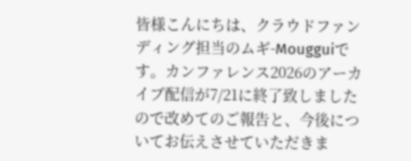皆様こんにちは、クラウドファンディング担当のムギ-Mougguiです。カンファレンス2026のアーカイブ配信が7/21に終了致しましたので改めてのご報告と、今後についてお伝えさせていただきま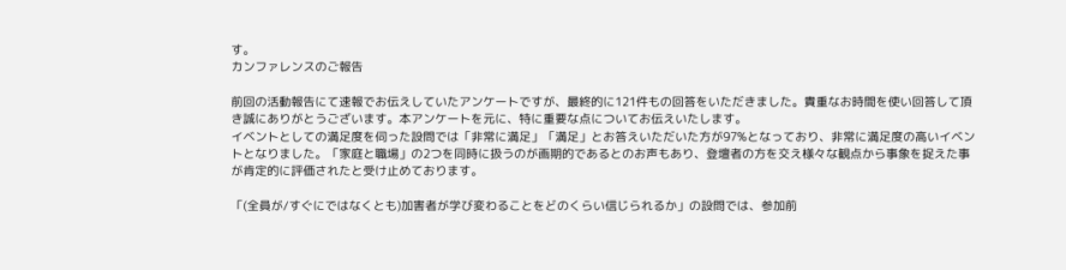す。
カンファレンスのご報告

前回の活動報告にて速報でお伝えしていたアンケートですが、最終的に121件もの回答をいただきました。貴重なお時間を使い回答して頂き誠にありがとうございます。本アンケートを元に、特に重要な点についてお伝えいたします。
イベントとしての満足度を伺った設問では「非常に満足」「満足」とお答えいただいた方が97%となっており、非常に満足度の高いイベントとなりました。「家庭と職場」の2つを同時に扱うのが画期的であるとのお声もあり、登壇者の方を交え様々な観点から事象を捉えた事が肯定的に評価されたと受け止めております。

「(全員が/すぐにではなくとも)加害者が学び変わることをどのくらい信じられるか」の設問では、参加前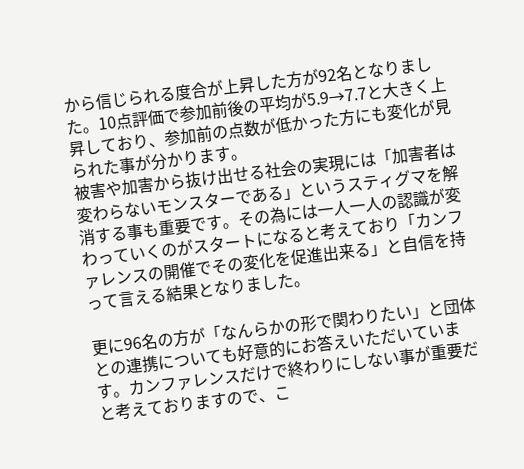から信じられる度合が上昇した方が92名となりました。10点評価で参加前後の平均が5.9→7.7と大きく上昇しており、参加前の点数が低かった方にも変化が見られた事が分かります。
被害や加害から抜け出せる社会の実現には「加害者は変わらないモンスターである」というスティグマを解消する事も重要です。その為には一人一人の認識が変わっていくのがスタートになると考えており「カンファレンスの開催でその変化を促進出来る」と自信を持って言える結果となりました。

更に96名の方が「なんらかの形で関わりたい」と団体との連携についても好意的にお答えいただいています。カンファレンスだけで終わりにしない事が重要だと考えておりますので、こ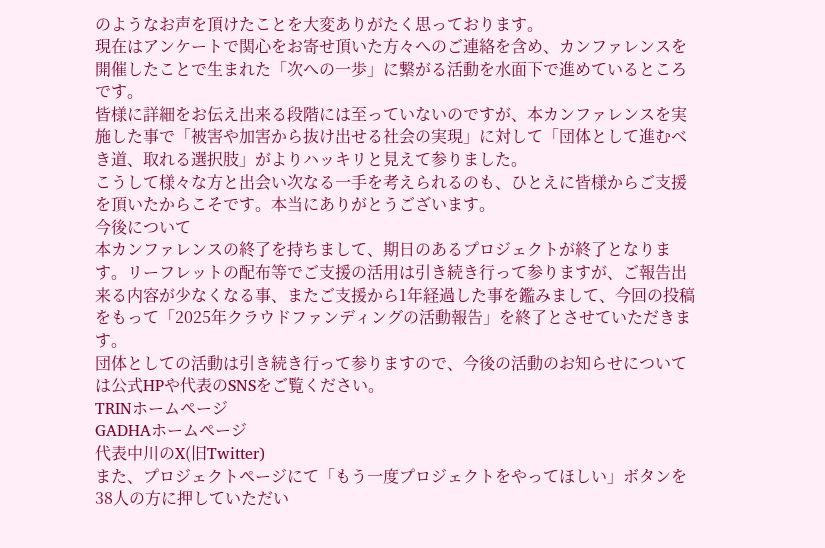のようなお声を頂けたことを大変ありがたく思っております。
現在はアンケートで関心をお寄せ頂いた方々へのご連絡を含め、カンファレンスを開催したことで生まれた「次への一歩」に繋がる活動を水面下で進めているところです。
皆様に詳細をお伝え出来る段階には至っていないのですが、本カンファレンスを実施した事で「被害や加害から抜け出せる社会の実現」に対して「団体として進むべき道、取れる選択肢」がよりハッキリと見えて参りました。
こうして様々な方と出会い次なる一手を考えられるのも、ひとえに皆様からご支援を頂いたからこそです。本当にありがとうございます。
今後について
本カンファレンスの終了を持ちまして、期日のあるプロジェクトが終了となります。リーフレットの配布等でご支援の活用は引き続き行って参りますが、ご報告出来る内容が少なくなる事、またご支援から1年経過した事を鑑みまして、今回の投稿をもって「2025年クラウドファンディングの活動報告」を終了とさせていただきます。
団体としての活動は引き続き行って参りますので、今後の活動のお知らせについては公式HPや代表のSNSをご覧ください。
TRINホームページ
GADHAホームページ
代表中川のX(旧Twitter)
また、プロジェクトページにて「もう一度プロジェクトをやってほしい」ボタンを38人の方に押していただい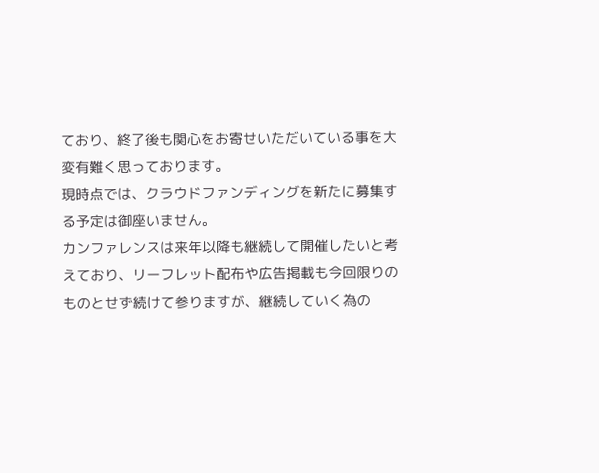ており、終了後も関心をお寄せいただいている事を大変有難く思っております。
現時点では、クラウドファンディングを新たに募集する予定は御座いません。
カンファレンスは来年以降も継続して開催したいと考えており、リーフレット配布や広告掲載も今回限りのものとせず続けて参りますが、継続していく為の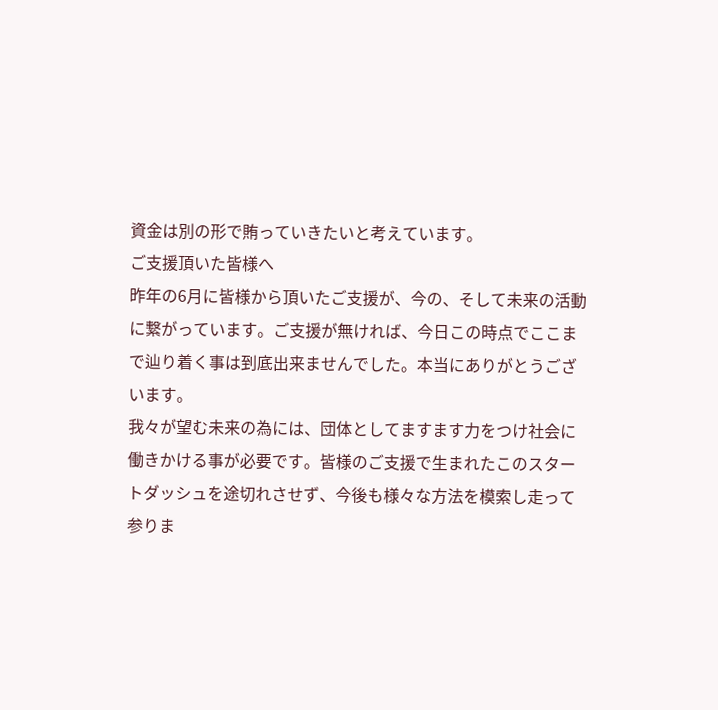資金は別の形で賄っていきたいと考えています。
ご支援頂いた皆様へ
昨年の6月に皆様から頂いたご支援が、今の、そして未来の活動に繋がっています。ご支援が無ければ、今日この時点でここまで辿り着く事は到底出来ませんでした。本当にありがとうございます。
我々が望む未来の為には、団体としてますます力をつけ社会に働きかける事が必要です。皆様のご支援で生まれたこのスタートダッシュを途切れさせず、今後も様々な方法を模索し走って参りま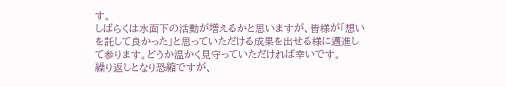す。
しばらくは水面下の活動が増えるかと思いますが、皆様が「想いを託して良かった」と思っていただける成果を出せる様に邁進して参ります。どうか温かく見守っていただければ幸いです。
繰り返しとなり恐縮ですが、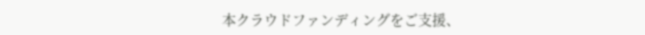本クラウドファンディングをご支援、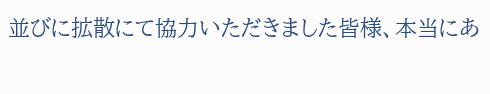並びに拡散にて協力いただきました皆様、本当にあ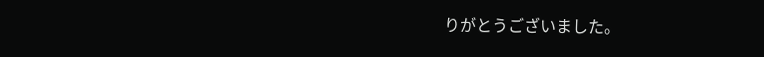りがとうございました。